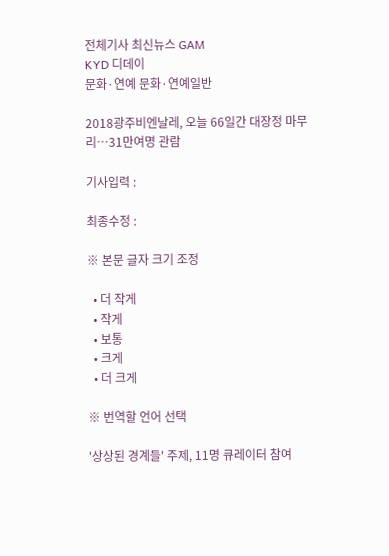전체기사 최신뉴스 GAM
KYD 디데이
문화·연예 문화·연예일반

2018광주비엔날레, 오늘 66일간 대장정 마무리…31만여명 관람

기사입력 :

최종수정 :

※ 본문 글자 크기 조정

  • 더 작게
  • 작게
  • 보통
  • 크게
  • 더 크게

※ 번역할 언어 선택

'상상된 경계들' 주제, 11명 큐레이터 참여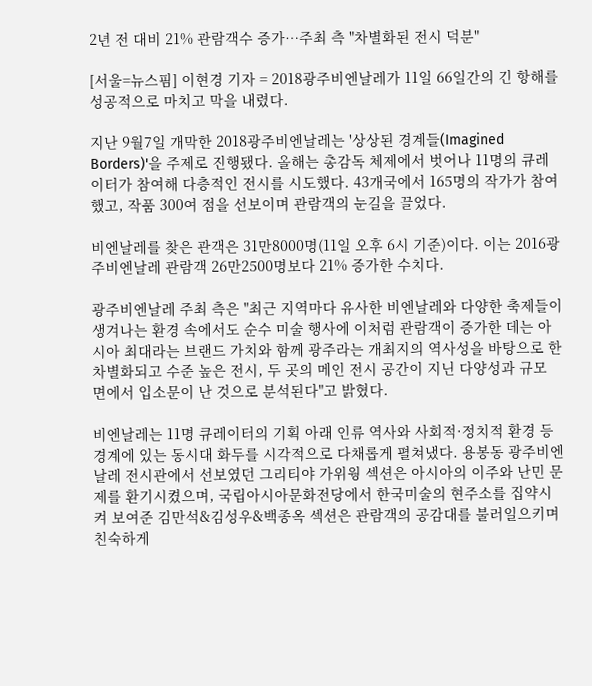2년 전 대비 21% 관람객수 증가…주최 측 "차별화된 전시 덕분"

[서울=뉴스핌] 이현경 기자 = 2018광주비엔날레가 11일 66일간의 긴 항해를 성공적으로 마치고 막을 내렸다.

지난 9월7일 개막한 2018광주비엔날레는 '상상된 경계들(Imagined Borders)'을 주제로 진행됐다. 올해는 총감독 체제에서 벗어나 11명의 큐레이터가 참여해 다층적인 전시를 시도했다. 43개국에서 165명의 작가가 참여했고, 작품 300여 점을 선보이며 관람객의 눈길을 끌었다.

비엔날레를 찾은 관객은 31만8000명(11일 오후 6시 기준)이다. 이는 2016광주비엔날레 관람객 26만2500명보다 21% 증가한 수치다.

광주비엔날레 주최 측은 "최근 지역마다 유사한 비엔날레와 다양한 축제들이 생겨나는 환경 속에서도 순수 미술 행사에 이처럼 관람객이 증가한 데는 아시아 최대라는 브랜드 가치와 함께 광주라는 개최지의 역사성을 바탕으로 한 차별화되고 수준 높은 전시, 두 곳의 메인 전시 공간이 지닌 다양성과 규모 면에서 입소문이 난 것으로 분석된다"고 밝혔다.

비엔날레는 11명 큐레이터의 기획 아래 인류 역사와 사회적·정치적 환경 등 경계에 있는 동시대 화두를 시각적으로 다채롭게 펼쳐냈다. 용봉동 광주비엔날레 전시관에서 선보였던 그리티야 가위웡 섹션은 아시아의 이주와 난민 문제를 환기시켰으며, 국립아시아문화전당에서 한국미술의 현주소를 집약시켜 보여준 김만석&김성우&백종옥 섹션은 관람객의 공감대를 불러일으키며 친숙하게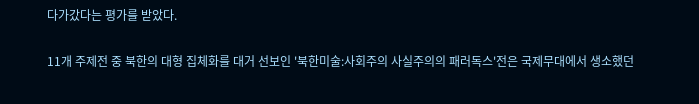다가갔다는 평가를 받았다.

11개 주제전 중 북한의 대형 집체화를 대거 선보인 '북한미술:사회주의 사실주의의 패러독스'전은 국제무대에서 생소했던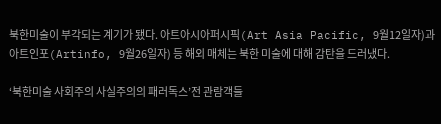북한미술이 부각되는 계기가 됐다. 아트아시아퍼시픽(Art Asia Pacific, 9월12일자)과 아트인포(Artinfo, 9월26일자) 등 해외 매체는 북한 미술에 대해 감탄을 드러냈다.

‘북한미술 사회주의 사실주의의 패러독스’전 관람객들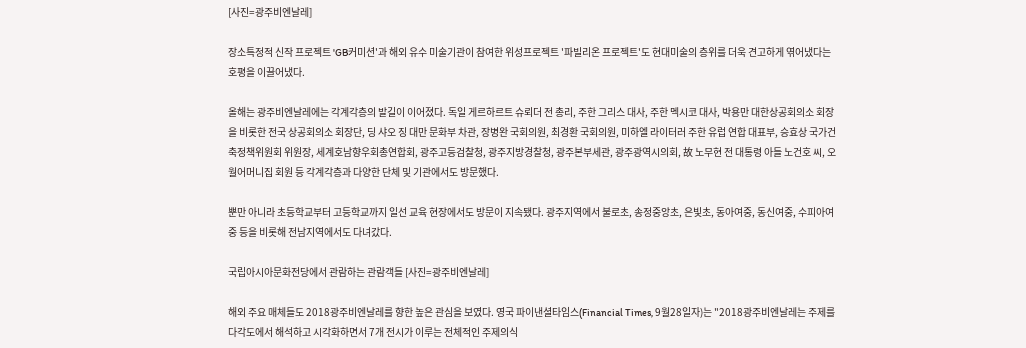[사진=광주비엔날레]

장소특정적 신작 프로젝트 'GB커미션'과 해외 유수 미술기관이 참여한 위성프로젝트 '파빌리온 프로젝트'도 현대미술의 층위를 더욱 견고하게 엮어냈다는 호평을 이끌어냈다.

올해는 광주비엔날레에는 각계각층의 발길이 이어졌다. 독일 게르하르트 슈뢰더 전 총리, 주한 그리스 대사, 주한 멕시코 대사, 박용만 대한상공회의소 회장을 비롯한 전국 상공회의소 회장단, 딩 샤오 징 대만 문화부 차관, 장병완 국회의원, 최경환 국회의원, 미하엘 라이터러 주한 유럽 연합 대표부, 승효상 국가건축정책위원회 위원장, 세계호남향우회총연합회, 광주고등검찰청, 광주지방경찰청, 광주본부세관, 광주광역시의회, 故 노무현 전 대통령 아들 노건호 씨, 오월어머니집 회원 등 각계각층과 다양한 단체 및 기관에서도 방문했다.

뿐만 아니라 초등학교부터 고등학교까지 일선 교육 현장에서도 방문이 지속됐다. 광주지역에서 불로초, 송정중앙초, 은빛초, 동아여중, 동신여중, 수피아여중 등을 비롯해 전남지역에서도 다녀갔다.

국립아시아문화전당에서 관람하는 관람객들 [사진=광주비엔날레]

해외 주요 매체들도 2018광주비엔날레를 향한 높은 관심을 보였다. 영국 파이낸셜타임스(Financial Times, 9월28일자)는 "2018광주비엔날레는 주제를 다각도에서 해석하고 시각화하면서 7개 전시가 이루는 전체적인 주제의식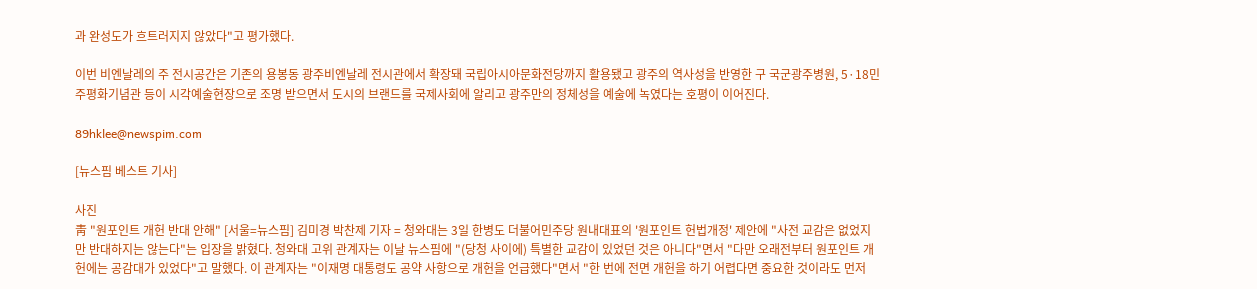과 완성도가 흐트러지지 않았다"고 평가했다.

이번 비엔날레의 주 전시공간은 기존의 용봉동 광주비엔날레 전시관에서 확장돼 국립아시아문화전당까지 활용됐고 광주의 역사성을 반영한 구 국군광주병원, 5·18민주평화기념관 등이 시각예술현장으로 조명 받으면서 도시의 브랜드를 국제사회에 알리고 광주만의 정체성을 예술에 녹였다는 호평이 이어진다.

89hklee@newspim.com

[뉴스핌 베스트 기사]

사진
靑 "원포인트 개헌 반대 안해" [서울=뉴스핌] 김미경 박찬제 기자 = 청와대는 3일 한병도 더불어민주당 원내대표의 '원포인트 헌법개정' 제안에 "사전 교감은 없었지만 반대하지는 않는다"는 입장을 밝혔다. 청와대 고위 관계자는 이날 뉴스핌에 "(당청 사이에) 특별한 교감이 있었던 것은 아니다"면서 "다만 오래전부터 원포인트 개헌에는 공감대가 있었다"고 말했다. 이 관계자는 "이재명 대통령도 공약 사항으로 개헌을 언급했다"면서 "한 번에 전면 개헌을 하기 어렵다면 중요한 것이라도 먼저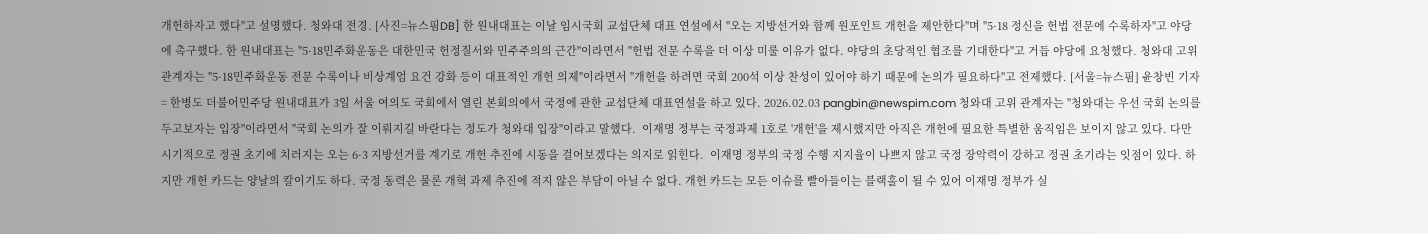개헌하자고 했다"고 설명했다. 청와대 전경. [사진=뉴스핌DB] 한 원내대표는 이날 임시국회 교섭단체 대표 연설에서 "오는 지방선거와 함께 원포인트 개헌을 제안한다"며 "5·18 정신을 헌법 전문에 수록하자"고 야당에 촉구했다. 한 원내대표는 "5·18민주화운동은 대한민국 헌정질서와 민주주의의 근간"이라면서 "헌법 전문 수록을 더 이상 미룰 이유가 없다. 야당의 초당적인 협조를 기대한다"고 거듭 야당에 요청했다. 청와대 고위 관계자는 "5·18민주화운동 전문 수록이나 비상계엄 요건 강화 등이 대표적인 개헌 의제"이라면서 "개헌을 하려면 국회 200석 이상 찬성이 있어야 하기 때문에 논의가 필요하다"고 전제했다. [서울=뉴스핌] 윤창빈 기자 = 한병도 더불어민주당 원내대표가 3일 서울 여의도 국회에서 열린 본회의에서 국정에 관한 교섭단체 대표연설을 하고 있다. 2026.02.03 pangbin@newspim.com 청와대 고위 관계자는 "청와대는 우선 국회 논의를 두고보자는 입장"이라면서 "국회 논의가 잘 이뤄지길 바란다는 정도가 청와대 입장"이라고 말했다.  이재명 정부는 국정과제 1호로 '개헌'을 제시했지만 아직은 개헌에 필요한 특별한 움직임은 보이지 않고 있다. 다만 시기적으로 정권 초기에 치러지는 오는 6·3 지방선거를 계기로 개헌 추진에 시동을 걸어보겠다는 의지로 읽힌다.  이재명 정부의 국정 수행 지지율이 나쁘지 않고 국정 장악력이 강하고 정권 초기라는 잇점이 있다. 하지만 개헌 카드는 양날의 칼이기도 하다. 국정 동력은 물론 개혁 과제 추진에 적지 않은 부담이 아닐 수 없다. 개헌 카드는 모든 이슈를 빨아들이는 블랙홀이 될 수 있어 이재명 정부가 실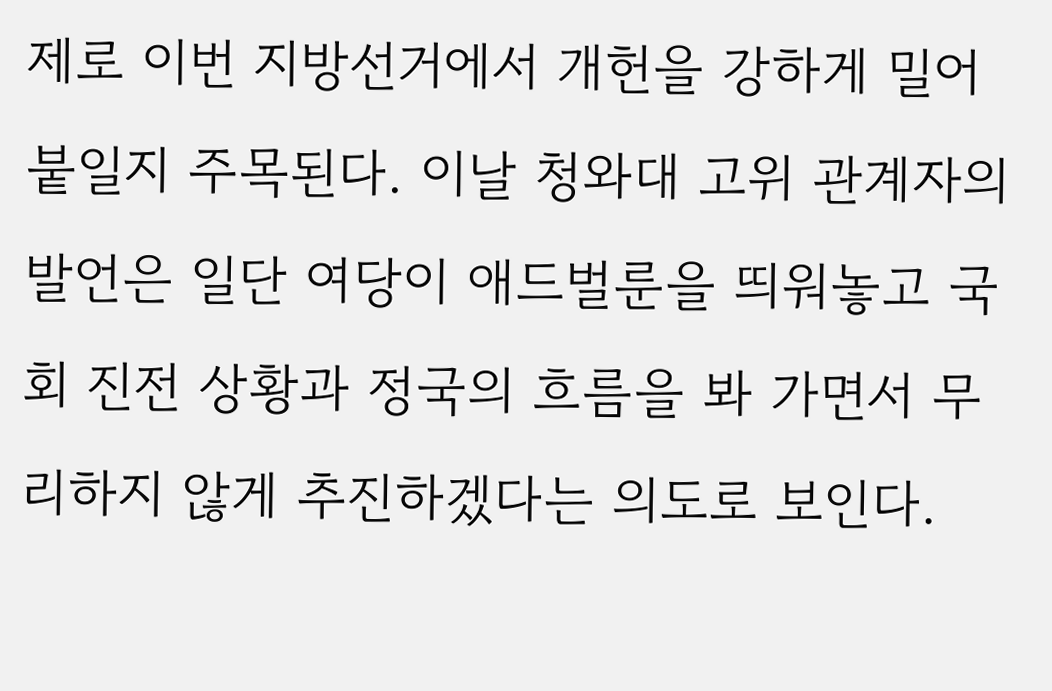제로 이번 지방선거에서 개헌을 강하게 밀어붙일지 주목된다. 이날 청와대 고위 관계자의 발언은 일단 여당이 애드벌룬을 띄워놓고 국회 진전 상황과 정국의 흐름을 봐 가면서 무리하지 않게 추진하겠다는 의도로 보인다.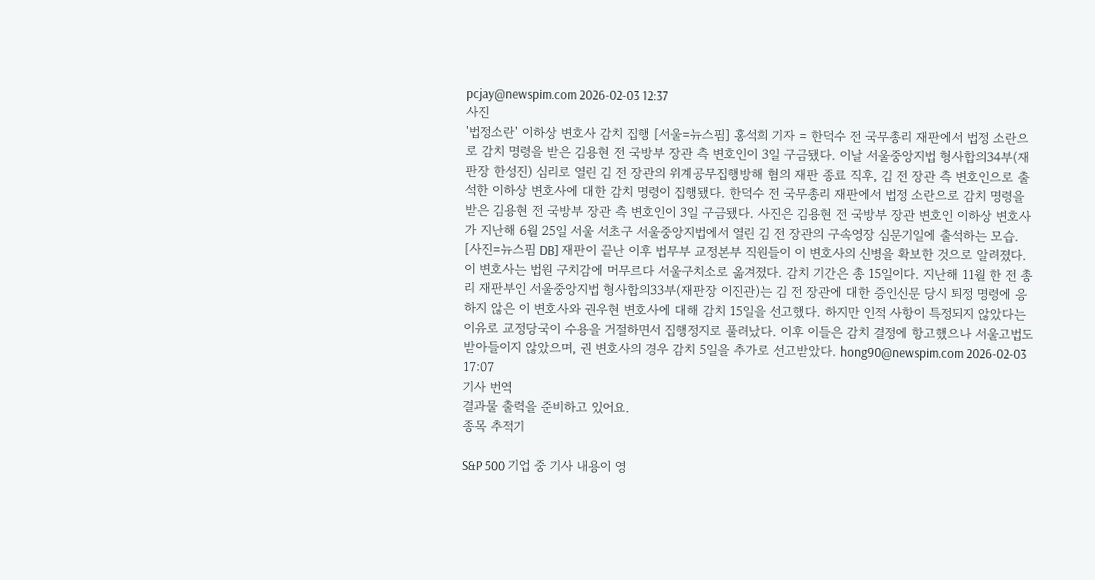pcjay@newspim.com 2026-02-03 12:37
사진
'법정소란' 이하상 변호사 감치 집행 [서울=뉴스핌] 홍석희 기자 = 한덕수 전 국무총리 재판에서 법정 소란으로 감치 명령을 받은 김용현 전 국방부 장관 측 변호인이 3일 구금됐다. 이날 서울중앙지법 형사합의34부(재판장 한성진) 심리로 열린 김 전 장관의 위계공무집행방해 혐의 재판 종료 직후, 김 전 장관 측 변호인으로 출석한 이하상 변호사에 대한 감치 명령이 집행됐다. 한덕수 전 국무총리 재판에서 법정 소란으로 감치 명령을 받은 김용현 전 국방부 장관 측 변호인이 3일 구금됐다. 사진은 김용현 전 국방부 장관 변호인 이하상 변호사가 지난해 6월 25일 서울 서초구 서울중앙지법에서 열린 김 전 장관의 구속영장 심문기일에 출석하는 모습. [사진=뉴스핌 DB] 재판이 끝난 이후 법무부 교정본부 직원들이 이 변호사의 신병을 확보한 것으로 알려졌다. 이 변호사는 법원 구치감에 머무르다 서울구치소로 옮겨졌다. 감치 기간은 총 15일이다. 지난해 11월 한 전 총리 재판부인 서울중앙지법 형사합의33부(재판장 이진관)는 김 전 장관에 대한 증인신문 당시 퇴정 명령에 응하지 않은 이 변호사와 권우현 변호사에 대해 감치 15일을 선고했다. 하지만 인적 사항이 특정되지 않았다는 이유로 교정당국이 수용을 거절하면서 집행정지로 풀려났다. 이후 이들은 감치 결정에 항고했으나 서울고법도 받아들이지 않았으며, 권 변호사의 경우 감치 5일을 추가로 선고받았다. hong90@newspim.com 2026-02-03 17:07
기사 번역
결과물 출력을 준비하고 있어요.
종목 추적기

S&P 500 기업 중 기사 내용이 영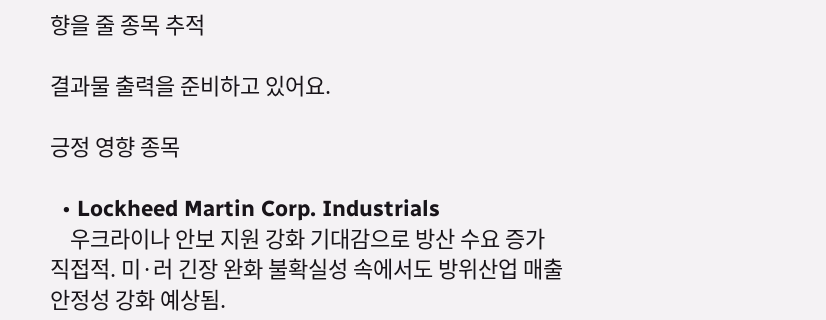향을 줄 종목 추적

결과물 출력을 준비하고 있어요.

긍정 영향 종목

  • Lockheed Martin Corp. Industrials
    우크라이나 안보 지원 강화 기대감으로 방산 수요 증가 직접적. 미·러 긴장 완화 불확실성 속에서도 방위산업 매출 안정성 강화 예상됨.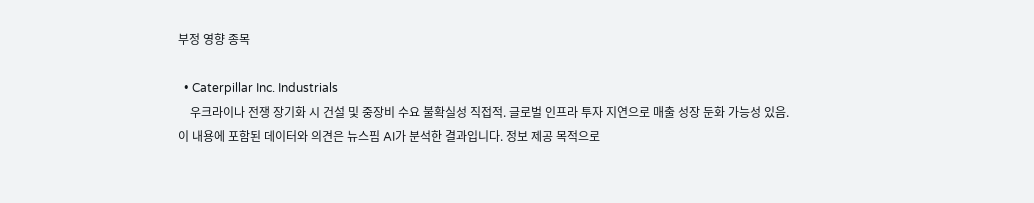부정 영향 종목

  • Caterpillar Inc. Industrials
    우크라이나 전쟁 장기화 시 건설 및 중장비 수요 불확실성 직접적. 글로벌 인프라 투자 지연으로 매출 성장 둔화 가능성 있음.
이 내용에 포함된 데이터와 의견은 뉴스핌 AI가 분석한 결과입니다. 정보 제공 목적으로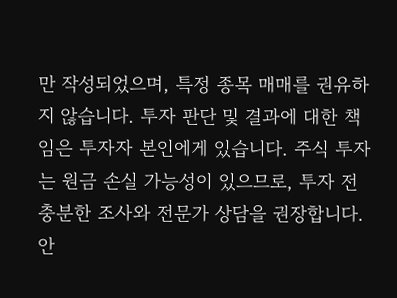만 작성되었으며, 특정 종목 매매를 권유하지 않습니다. 투자 판단 및 결과에 대한 책임은 투자자 본인에게 있습니다. 주식 투자는 원금 손실 가능성이 있으므로, 투자 전 충분한 조사와 전문가 상담을 권장합니다.
안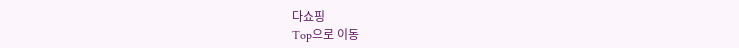다쇼핑
Top으로 이동